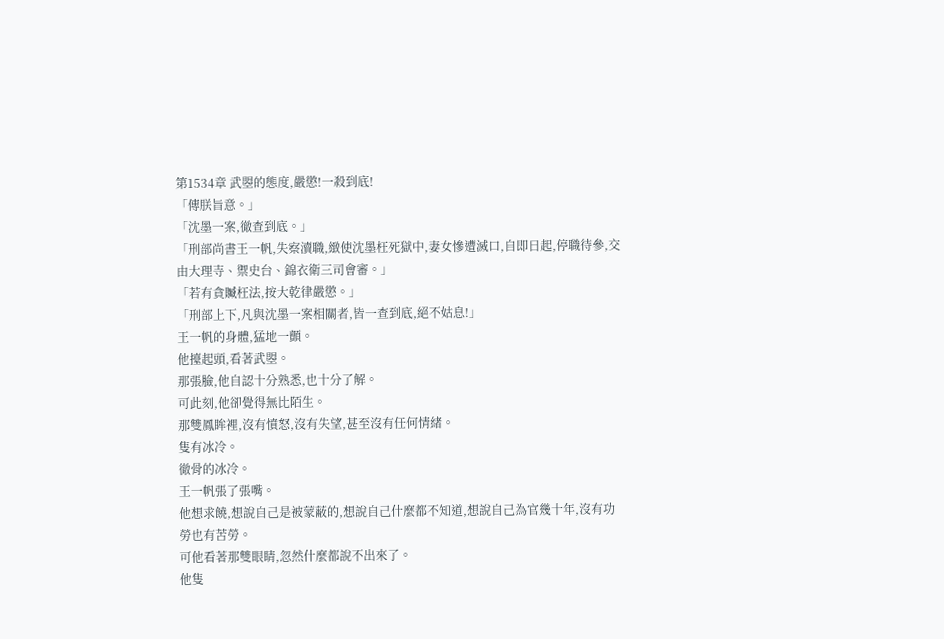第1534章 武曌的態度,嚴懲!一殺到底!
「傳朕旨意。」
「沈墨一案,徹查到底。」
「刑部尚書王一帆,失察瀆職,緻使沈墨枉死獄中,妻女慘遭滅口,自即日起,停職待參,交由大理寺、禦史台、錦衣衛三司會審。」
「若有貪贓枉法,按大乾律嚴懲。」
「刑部上下,凡與沈墨一案相關者,皆一查到底,絕不姑息!」
王一帆的身體,猛地一顫。
他擡起頭,看著武曌。
那張臉,他自認十分熟悉,也十分了解。
可此刻,他卻覺得無比陌生。
那雙鳳眸裡,沒有憤怒,沒有失望,甚至沒有任何情緒。
隻有冰冷。
徹骨的冰冷。
王一帆張了張嘴。
他想求饒,想說自己是被蒙蔽的,想說自己什麼都不知道,想說自己為官幾十年,沒有功勞也有苦勞。
可他看著那雙眼睛,忽然什麼都說不出來了。
他隻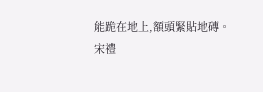能跪在地上,額頭緊貼地磚。
宋禮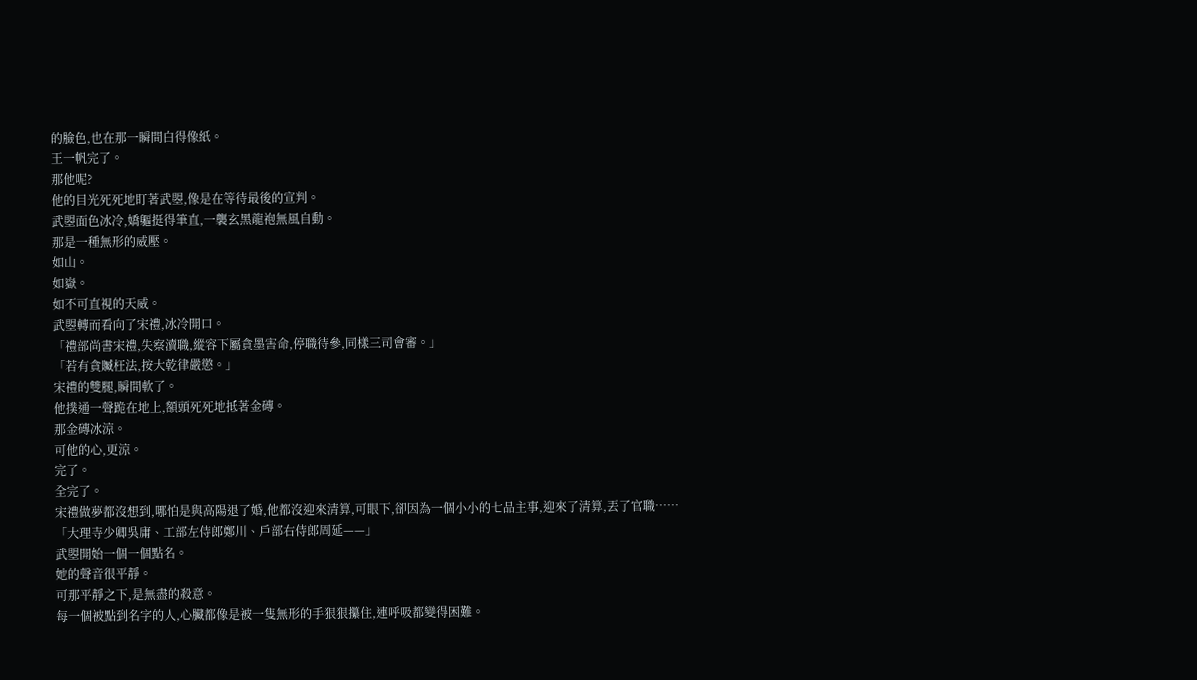的臉色,也在那一瞬間白得像紙。
王一帆完了。
那他呢?
他的目光死死地盯著武曌,像是在等待最後的宣判。
武曌面色冰冷,嬌軀挺得筆直,一襲玄黑龍袍無風自動。
那是一種無形的威壓。
如山。
如嶽。
如不可直視的天威。
武曌轉而看向了宋禮,冰冷開口。
「禮部尚書宋禮,失察瀆職,縱容下屬貪墨害命,停職待參,同樣三司會審。」
「若有貪贓枉法,按大乾律嚴懲。」
宋禮的雙腿,瞬間軟了。
他撲通一聲跪在地上,額頭死死地抵著金磚。
那金磚冰涼。
可他的心,更涼。
完了。
全完了。
宋禮做夢都沒想到,哪怕是與高陽退了婚,他都沒迎來清算,可眼下,卻因為一個小小的七品主事,迎來了清算,丟了官職……
「大理寺少卿吳庸、工部左侍郎鄭川、戶部右侍郎周延——」
武曌開始一個一個點名。
她的聲音很平靜。
可那平靜之下,是無盡的殺意。
每一個被點到名字的人,心臟都像是被一隻無形的手狠狠攥住,連呼吸都變得困難。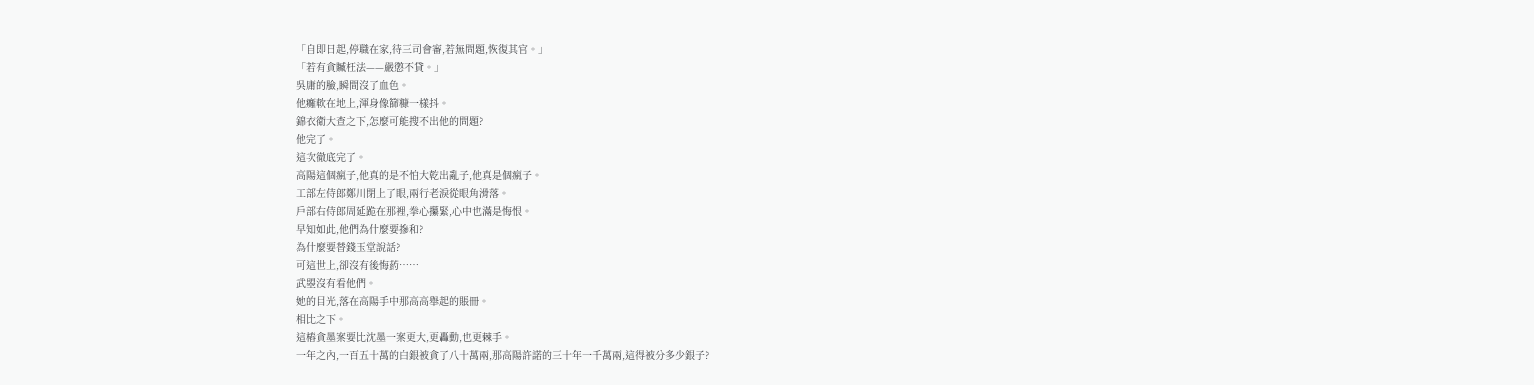「自即日起,停職在家,待三司會審,若無問題,恢復其官。」
「若有貪贓枉法——嚴懲不貸。」
吳庸的臉,瞬間沒了血色。
他癱軟在地上,渾身像篩糠一樣抖。
錦衣衛大查之下,怎麼可能搜不出他的問題?
他完了。
這次徹底完了。
高陽這個瘋子,他真的是不怕大乾出亂子,他真是個瘋子。
工部左侍郎鄭川閉上了眼,兩行老淚從眼角滑落。
戶部右侍郎周延跪在那裡,拳心攥緊,心中也滿是悔恨。
早知如此,他們為什麼要摻和?
為什麼要替錢玉堂說話?
可這世上,卻沒有後悔葯……
武曌沒有看他們。
她的目光,落在高陽手中那高高舉起的賬冊。
相比之下。
這樁貪墨案要比沈墨一案更大,更轟動,也更棘手。
一年之內,一百五十萬的白銀被貪了八十萬兩,那高陽許諾的三十年一千萬兩,這得被分多少銀子?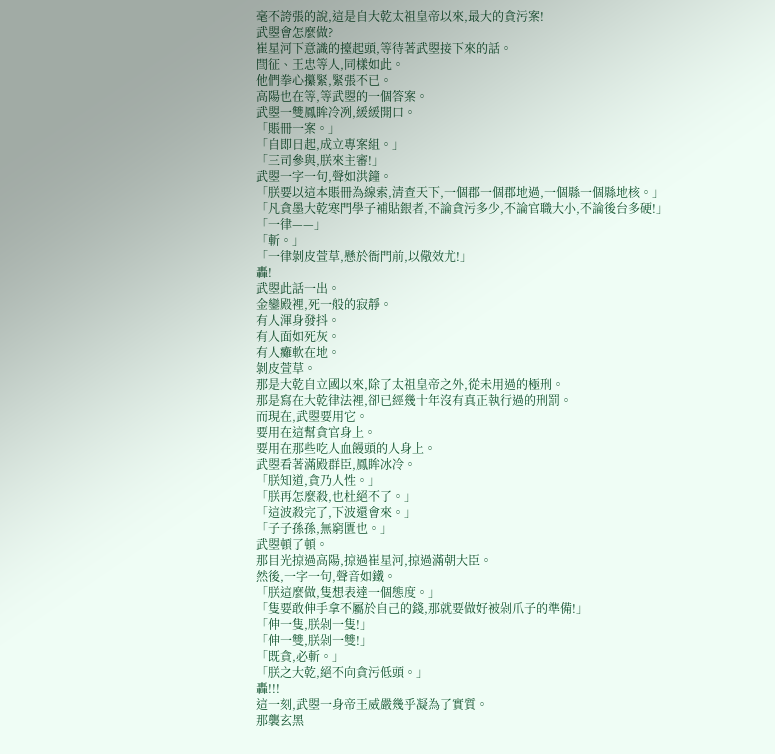毫不誇張的說,這是自大乾太祖皇帝以來,最大的貪污案!
武曌會怎麼做?
崔星河下意識的擡起頭,等待著武曌接下來的話。
閆征、王忠等人,同樣如此。
他們拳心攥緊,緊張不已。
高陽也在等,等武曌的一個答案。
武曌一雙鳳眸冷冽,緩緩開口。
「賬冊一案。」
「自即日起,成立專案組。」
「三司參與,朕來主審!」
武曌一字一句,聲如洪鐘。
「朕要以這本賬冊為線索,清查天下,一個郡一個郡地過,一個縣一個縣地核。」
「凡貪墨大乾寒門學子補貼銀者,不論貪污多少,不論官職大小,不論後台多硬!」
「一律——」
「斬。」
「一律剝皮萱草,懸於衙門前,以儆效尤!」
轟!
武曌此話一出。
金鑾殿裡,死一般的寂靜。
有人渾身發抖。
有人面如死灰。
有人癱軟在地。
剝皮萱草。
那是大乾自立國以來,除了太祖皇帝之外,從未用過的極刑。
那是寫在大乾律法裡,卻已經幾十年沒有真正執行過的刑罰。
而現在,武曌要用它。
要用在這幫貪官身上。
要用在那些吃人血饅頭的人身上。
武曌看著滿殿群臣,鳳眸冰冷。
「朕知道,貪乃人性。」
「朕再怎麼殺,也杜絕不了。」
「這波殺完了,下波還會來。」
「子子孫孫,無窮匱也。」
武曌頓了頓。
那目光掠過高陽,掠過崔星河,掠過滿朝大臣。
然後,一字一句,聲音如鐵。
「朕這麼做,隻想表達一個態度。」
「隻要敢伸手拿不屬於自己的錢,那就要做好被剁爪子的準備!」
「伸一隻,朕剁一隻!」
「伸一雙,朕剁一雙!」
「既貪,必斬。」
「朕之大乾,絕不向貪污低頭。」
轟!!!
這一刻,武曌一身帝王威嚴幾乎凝為了實質。
那襲玄黑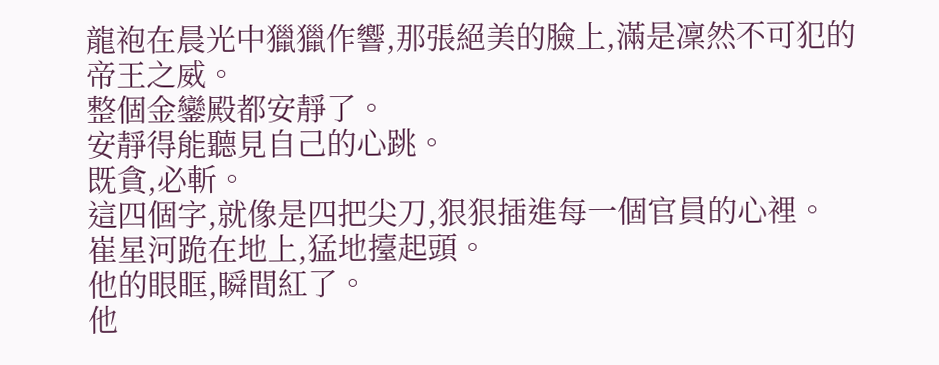龍袍在晨光中獵獵作響,那張絕美的臉上,滿是凜然不可犯的帝王之威。
整個金鑾殿都安靜了。
安靜得能聽見自己的心跳。
既貪,必斬。
這四個字,就像是四把尖刀,狠狠插進每一個官員的心裡。
崔星河跪在地上,猛地擡起頭。
他的眼眶,瞬間紅了。
他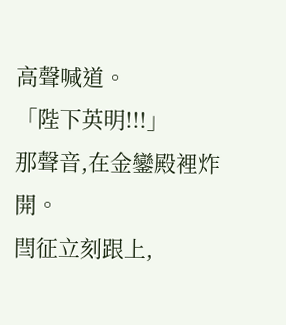高聲喊道。
「陛下英明!!!」
那聲音,在金鑾殿裡炸開。
閆征立刻跟上,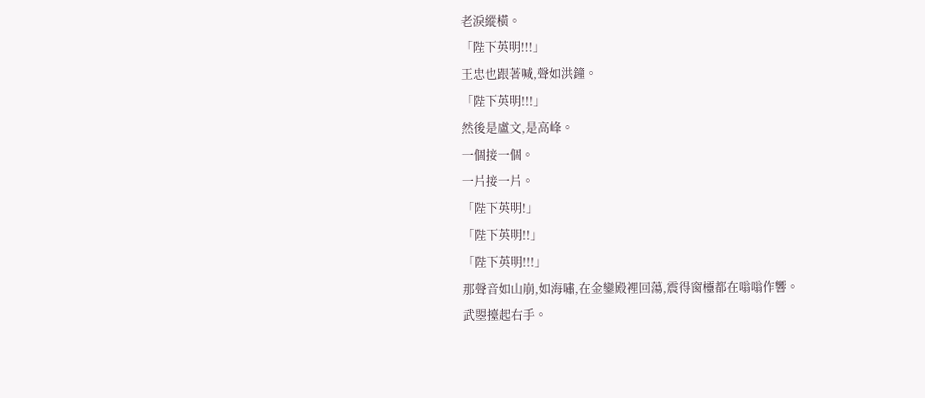老淚縱橫。
「陛下英明!!!」
王忠也跟著喊,聲如洪鐘。
「陛下英明!!!」
然後是盧文,是高峰。
一個接一個。
一片接一片。
「陛下英明!」
「陛下英明!!」
「陛下英明!!!」
那聲音如山崩,如海嘯,在金鑾殿裡回蕩,震得窗欞都在嗡嗡作響。
武曌擡起右手。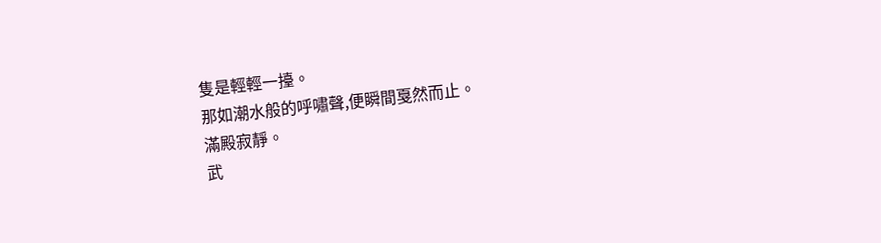隻是輕輕一擡。
那如潮水般的呼嘯聲,便瞬間戛然而止。
滿殿寂靜。
武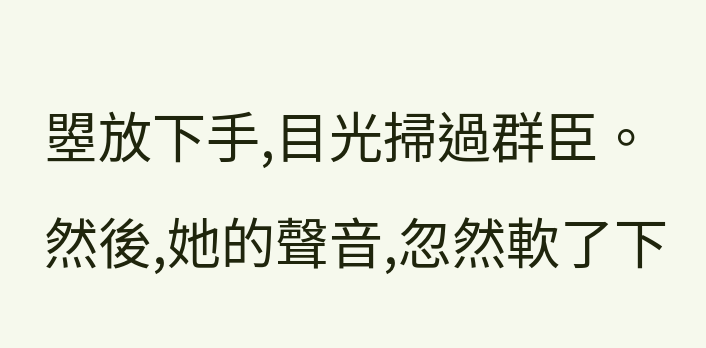曌放下手,目光掃過群臣。
然後,她的聲音,忽然軟了下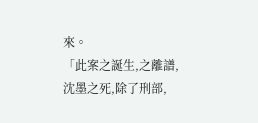來。
「此案之誕生,之離譜,沈墨之死,除了刑部,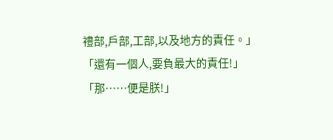禮部,戶部,工部,以及地方的責任。」
「還有一個人,要負最大的責任!」
「那……便是朕!」